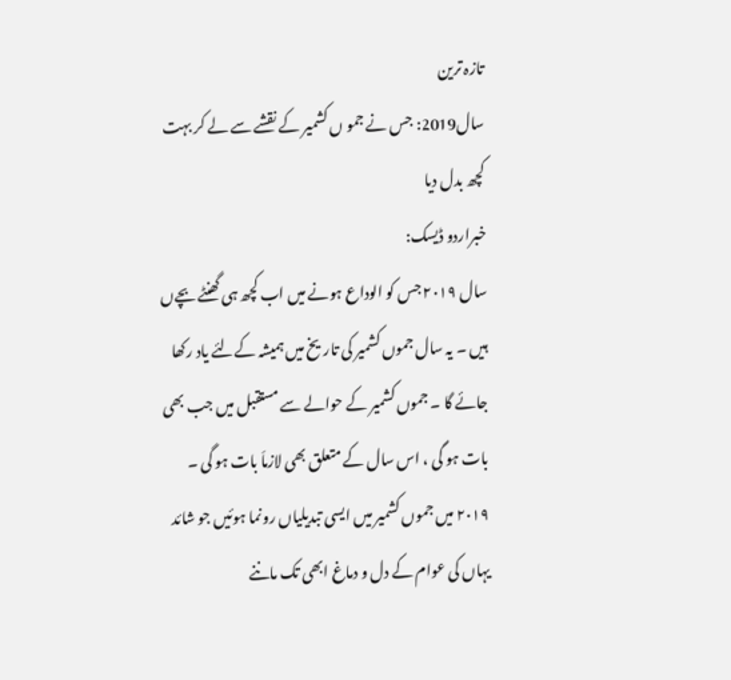تازہ ترین
سال2019: جس نے جمو ں کشمیر کے نقشے سے لے کر بہت کچھ بدل دیا
خبراردو ڈیسک:
سال ۲۰۱۹ جس کو الوداع ہونے میں اب کچھ ہی گھنٹے بچےں ہیں ۔ یہ سال جموں کشمیر کی تاریخ میں ہمیشہ کےلئے یاد رکھا جائے گا ۔ جموں کشمیر کے حوالے سے مستقبل میں جب بھی بات ہو گی ، اس سال کے متعلق بھی لازماَ بات ہو گی ۔
۲۰۱۹ میں جموں کشمیر میں ایسی تبدیلیاں رونما ہوئیں جو شائد یہاں کی عوام کے دل و دماغ ابھی تک ماننے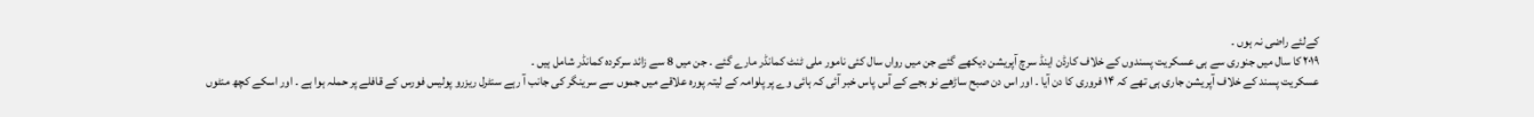کےلئے راضی نہ ہوں ۔
۲۰۱۹ کا سال میں جنوری سے ہی عسکریت پسندوں کے خلاف کارڈن اینڈ سرچ آپریشن دیکھے گئے جن میں رواں سال کئی نامور ملی ٹنٹ کمانڈر مارے گئے ۔ جن میں 8 سے زائد سرکردہ کمانڈر شامل ہیں ۔
عسکریت پسند کے خلاف آپریشن جاری ہی تھے کہ ۱۴ فروری کا دن آیا ۔ اور اس دن صبح ساڑھے نو بجے کے آس پاس خبر آئی کہ ہائی وے پر پلوامہ کے لیتہ پورہ علاقے میں جموں سے سرینگر کی جانب آ رہے سنٹرل ریزرو پولیس فورس کے قافلے پر حملہ ہوا ہے ۔ اور اسکے کچھ منٹوں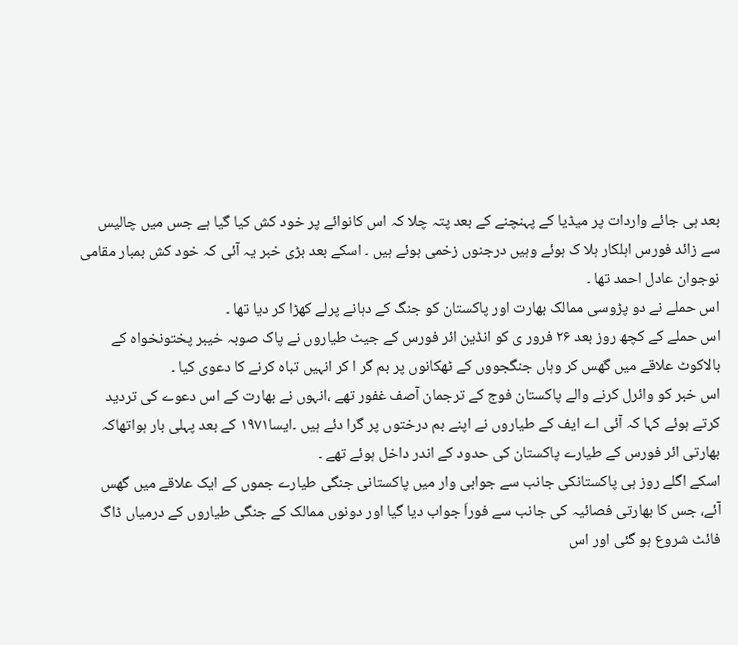بعد ہی جائے واردات پر میڈیا کے پہنچنے کے بعد پتہ چلا کہ اس کانوائے پر خود کش کیا گیا ہے جس میں چالیس سے زائد فورس اہلکار ہلا ک ہوئے وہیں درجنوں زخمی ہوئے ہیں ۔ اسکے بعد بڑی خبر یہ آئی کہ خود کش بمبار مقامی نوجوان عادل احمد تھا ۔
اس حملے نے دو پڑوسی ممالک بھارت اور پاکستان کو جنگ کے دہانے پرلے کھڑا کر دیا تھا ۔
اس حملے کے کچھ روز بعد ۲۶ فرور ی کو انڈین ائر فورس کے جیٹ طیاروں نے پاک صوبہ خیبر پختونخواہ کے بالاکوٹ علاقے میں گھس کر وہاں جنگجووں کے ٹھکانوں پر بم گر ا کر انہیں تباہ کرنے کا دعوی کیا ۔
اس خبر کو وائرل کرنے والے پاکستان فوج کے ترجمان آصف غفور تھے ،انہوں نے بھارت کے اس دعوے کی تردید کرتے ہوئے کہا کہ آئی اے ایف کے طیاروں نے اپنے بم درختوں پر گرا دئے ہیں ۔ایسا۱۹۷۱ کے بعد پہلی بار ہواتھاکہ بھارتی ائر فورس کے طیارے پاکستان کی حدود کے اندر داخل ہوئے تھے ۔
اسکے اگلے روز ہی پاکستانکی جانب سے جوابی وار میں پاکستانی جنگی طیارے جموں کے ایک علاقے میں گھس آئے، جس کا بھارتی فصائیہ کی جانب سے فوراَ جواب دیا گیا اور دونوں ممالک کے جنگی طیاروں کے درمیاں ڈاگ فائٹ شروع ہو گئی اور اس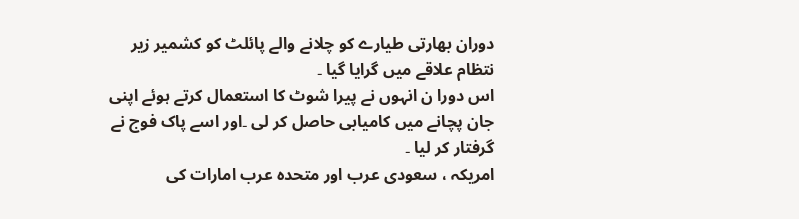دوران بھارتی طیارے کو چلانے والے پائلٹ کو کشمیر زیر نتظام علاقے میں گرایا گیا ۔
اس دورا ن انہوں نے پیرا شوٹ کا استعمال کرتے ہوئے اپنی جان پچانے میں کامیابی حاصل کر لی ۔اور اسے پاک فوج نے گرفتار کر لیا ۔
امریکہ ، سعودی عرب اور متحدہ عرب امارات کی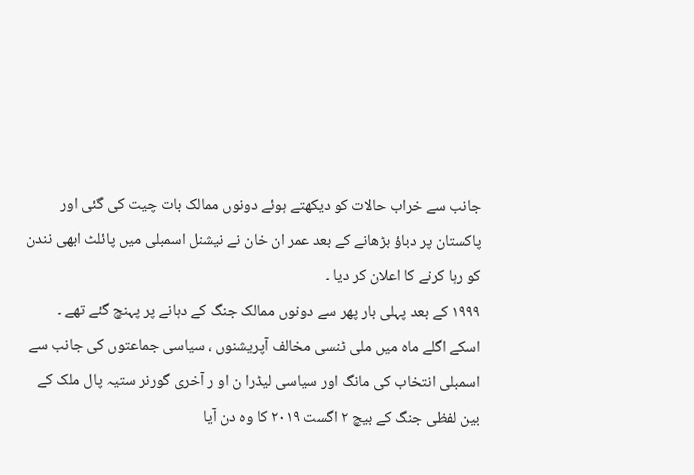جانب سے خراب حالات کو دیکھتے ہوئے دونوں ممالک بات چیت کی گئی اور پاکستان پر دباؤ بڑھانے کے بعد عمر ان خان نے نیشنل اسمبلی میں پائلٹ ابھی نندن کو رہا کرنے کا اعلان کر دیا ۔
۱۹۹۹ کے بعد پہلی بار پھر سے دونوں ممالک جنگ کے دہانے پر پہنچ گئے تھے ۔
اسکے اگلے ماہ میں ملی ٹنسی مخالف آپریشنوں ، سیاسی جماعتوں کی جانب سے اسمبلی انتخاب کی مانگ اور سیاسی لیڈرا ن او ر آخری گورنر ستیہ پال ملک کے بین لفظی جنگ کے بیچ ۲ اگست ۲۰۱۹ کا وہ دن آیا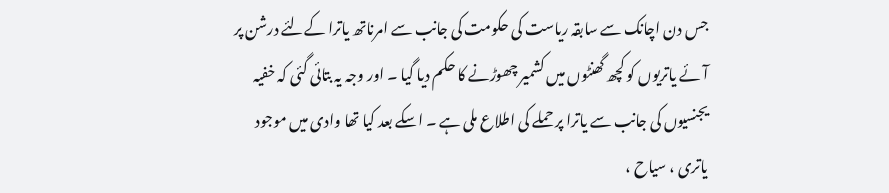جس دن اچانک سے سابقہ ریاست کی حکومت کی جانب سے امرناتھ یاترا کےلئے درشن پر آئے یاتریوں کو کچھ گھنٹوں میں کشمیر چھوڑنے کا حکم دیا گیا ۔ اور وجہ یہ بتائی گئی کہ خفیہ یجنسیوں کی جانب سے یاترا پر حملے کی اطلاع ملی ہے ۔ اسکے بعد کیا تھا وادی میں موجود یاتری ، سیاح ،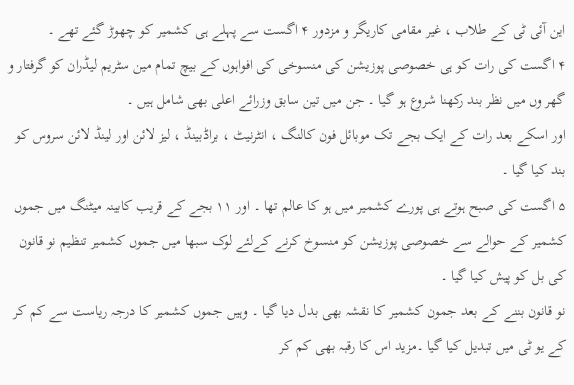این آئی ٹی کے طلاب ، غیر مقامی کاریگر و مزدور ۴ اگست سے پہلے ہی کشمیر کو چھوڑ گئے تھے ۔
۴ اگست کی رات کو ہی خصوصی پوزیشن کی منسوخی کی افواہوں کے بیچ تمام مین سٹریم لیڈران کو گرفتار و گھر وں میں نظر بند رکھنا شروع ہو گیا ۔ جن میں تین سابق وزرائے اعلی بھی شامل ہیں ۔
اور اسکے بعد رات کے ایک بجے تک موبائل فون کالنگ ، انٹرنیٹ ، براڈبینڈ ، لیز لائن اور لینڈ لائن سروس کو بند کیا گیا ۔
۵ اگست کی صبح ہوتے ہی پورے کشمیر میں ہو کا عالم تھا ۔ اور ۱۱ بجے کے قریب کابینہ میٹنگ میں جموں کشمیر کے حوالے سے خصوصی پوزیشن کو منسوخ کرنے کےلئے لوک سبھا میں جموں کشمیر تنظیم نو قانون کی بل کو پیش کیا گیا ۔
نو قانون بننے کے بعد جمون کشمیر کا نقشہ بھی بدل دیا گیا ۔ وہیں جموں کشمیر کا درجہ ریاست سے کم کر کے یو ٹی میں تبدیل کیا گیا ۔مزید اس کا رقبہ بھی کم کر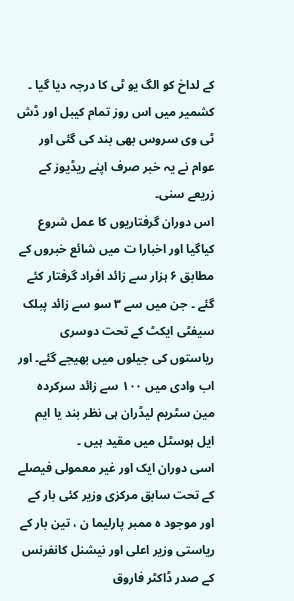کے لداخ کو الگ یو ٹی کا درجہ دیا گیا ۔
کشمیر میں اس روز تمام کیبل اور ڈش ٹی وی سروس بھی بند کی گئی اور عوام نے یہ خبر صرف اپنے ریڈیوز کے زریعے سنی۔
اس دوران گرفتاریوں کا عمل شروع کیاگیا اور اخبارا ت میں شائع خبروں کے مطابق ۶ ہزار سے زائد افراد گرفتار کئے گئے ۔ جن میں سے ۳ سو سے زائد پبلک سیفٹی ایکٹ کے تحت دوسری ریاستوں کی جیلوں میں بھیجے گئے۔ اور اب وادی میں ۱۰۰ سے زائد سرکردہ مین سٹریم لیڈران ہی نظر بند یا ایم ایل ہوسٹل میں مقید ہیں ۔
اسی دوران ایک اور غیر معمولی فیصلے کے تحت سابق مرکزی وزیر کئی بار کے اور موجود ہ ممبر پارلیما ن ، تین بار کے ریاستی وزیر اعلی اور نیشنل کانفرنس کے صدر ڈاکٹر فاروق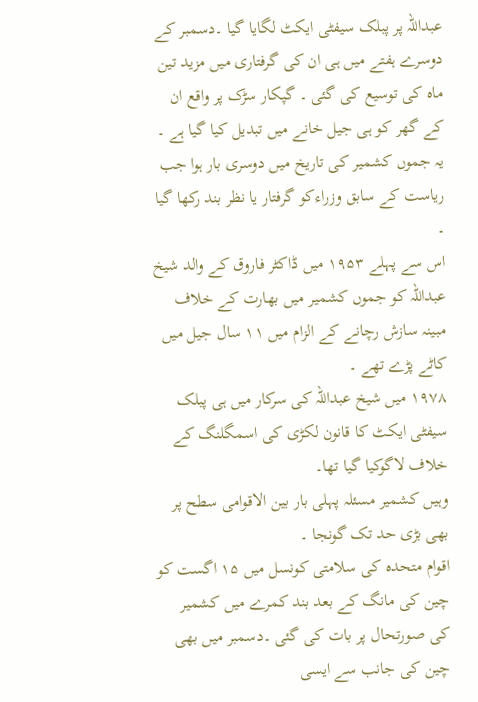عبداللہ پر پبلک سیفٹی ایکٹ لگایا گیا ۔دسمبر کے دوسرے ہفتے میں ہی ان کی گرفتاری میں مزید تین ماہ کی توسیع کی گئی ۔ گپکار سڑک پر واقع ان کے گھر کو ہی جیل خانے میں تبدیل کیا گیا ہے ۔
یہ جموں کشمیر کی تاریخ میں دوسری بار ہوا جب ریاست کے سابق وزراءکو گرفتار یا نظر بند رکھا گیا ۔
اس سے پہلے ۱۹۵۳ میں ڈاکٹر فاروق کے والد شیخ عبداللہ کو جموں کشمیر میں بھارت کے خلاف مبینہ سازش رچانے کے الزام میں ۱۱ سال جیل میں کاٹے پڑے تھے ۔
۱۹۷۸ میں شیخ عبداللہ کی سرکار میں ہی پبلک سیفٹی ایکٹ کا قانون لکڑی کی اسمگلنگ کے خلاف لاگوکیا گیا تھا۔
وہیں کشمیر مسئلہ پہلی بار بین الاقوامی سطح پر بھی بڑی حد تک گونجا ۔
اقوام متحدہ کی سلامتی کونسل میں ۱۵ اگست کو چین کی مانگ کے بعد بند کمرے میں کشمیر کی صورتحال پر بات کی گئی ۔دسمبر میں بھی چین کی جانب سے ایسی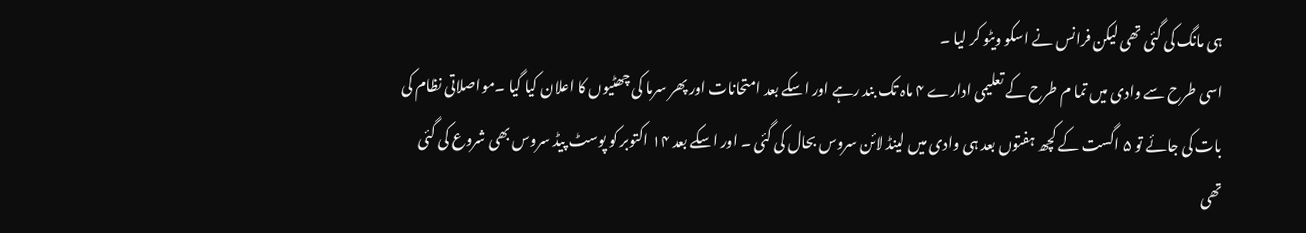ہی مانگ کی گئی تھی لیکن فرانس نے اسکو ویٹو کر لیا ۔
اسی طرح سے وادی میں تما م طرح کے تعلیمی ادارے ۴ ماہ تک بند رہے اور اسکے بعد امتحانات اور پھر سرما کی چھٹیوں کا اعلان کیا گیا ۔مواصلاتی نظام کی بات کی جائے تو ۵ اگست کے کچھ ہفتوں بعد ہی وادی میں لینڈ لائن سروس بحال کی گئی ۔ اور اسکے بعد ۱۴ اکتوبر کو پوسٹ پیڈ سروس بھی شروع کی گئی تھی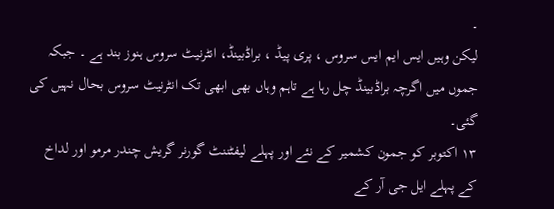۔
لیکن وہیں ایس ایم ایس سروس ، پری پیڈ ، براڈبینڈ، انٹرنیٹ سروس ہنوز بند ہے ۔ جبکہ جموں میں اگرچہ براڈبینڈ چل رہا ہے تاہم وہاں بھی ابھی تک انٹرنیٹ سروس بحال نہیں کی گئی۔
۱۳ اکتوبر کو جمون کشمیر کے نئے اور پہلے لیفٹننٹ گورنر گریش چندر مرمو اور لداخ کے پہلے ایل جی آر کے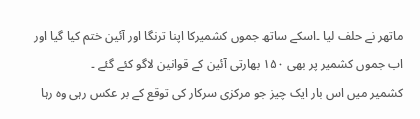ماتھر نے حلف لیا ۔اسکے ساتھ جموں کشمیرکا اپنا ترنگا اور آئین ختم کیا گیا اور اب جموں کشمیر پر بھی ۱۵۰ بھارتی آئین کے قوانین لاگو کئے گئے ۔
کشمیر میں اس بار ایک چیز جو مرکزی سرکار کی توقع کے بر عکس رہی وہ رہا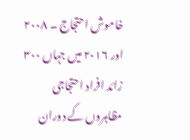خاموش احتجاج ۔ ۲۰۰۸ اور ۲۰۱۶ میں جہاں ۳۰۰ زائد افراد احتجاجی مظاہروں کے دوران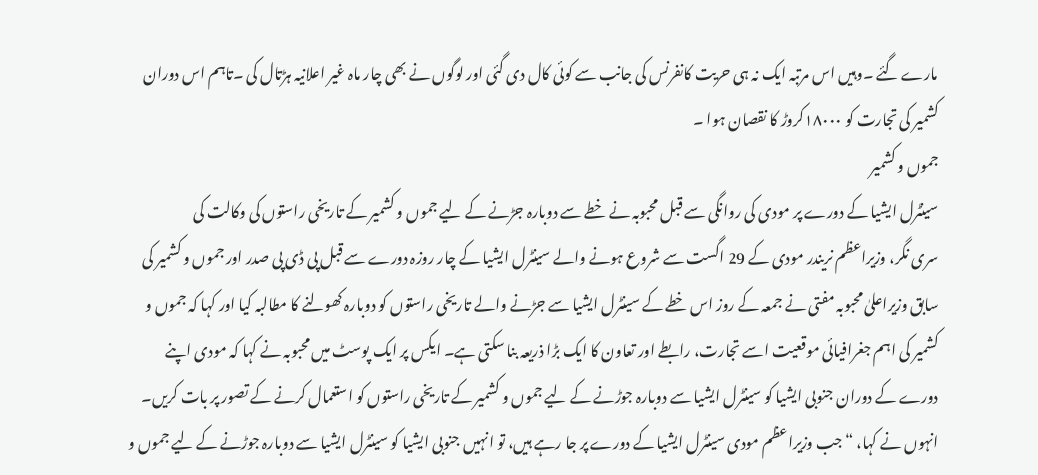مارے گئے ۔وہیں اس مرتبہ ایک نہ ہی حریت کانفرنس کی جانب سے کوئی کال دی گئی اور لوگوں نے بھی چار ماہ غیر اعلانیہ ہڑتال کی ۔تاہم اس دوران کشمیر کی تجارت کو ۱۸۰۰۰کروڑ کا نقصان ہوا ۔
جموں و کشمیر
سینٹرل ایشیا کے دورے پر مودی کی روانگی سے قبل محبوبہ نے خطے سے دوبارہ جڑنے کے لیے جموں و کشمیر کے تاریخی راستوں کی وکالت کی
سری نگر، وزیراعظم نریندر مودی کے 29 اگست سے شروع ہونے والے سینٹرل ایشیا کے چار روزہ دورے سے قبل پی ڈی پی صدر اور جموں و کشمیر کی سابق وزیراعلیٰ محبوبہ مفتی نے جمعہ کے روز اس خطے کے سینٹرل ایشیا سے جڑنے والے تاریخی راستوں کو دوبارہ کھولنے کا مطالبہ کیا اور کہا کہ جموں و کشمیر کی اہم جغرافیائی موقعیت اسے تجارت، رابطے اور تعاون کا ایک بڑا ذریعہ بنا سکتی ہے۔ ایکس پر ایک پوسٹ میں محبوبہ نے کہا کہ مودی اپنے دورے کے دوران جنوبی ایشیا کو سینٹرل ایشیا سے دوبارہ جوڑنے کے لیے جموں و کشمیر کے تاریخی راستوں کو استعمال کرنے کے تصور پر بات کریں۔ انہوں نے کہا، “جب وزیراعظم مودی سینٹرل ایشیا کے دورے پر جا رہے ہیں، تو انہیں جنوبی ایشیا کو سینٹرل ایشیا سے دوبارہ جوڑنے کے لیے جموں و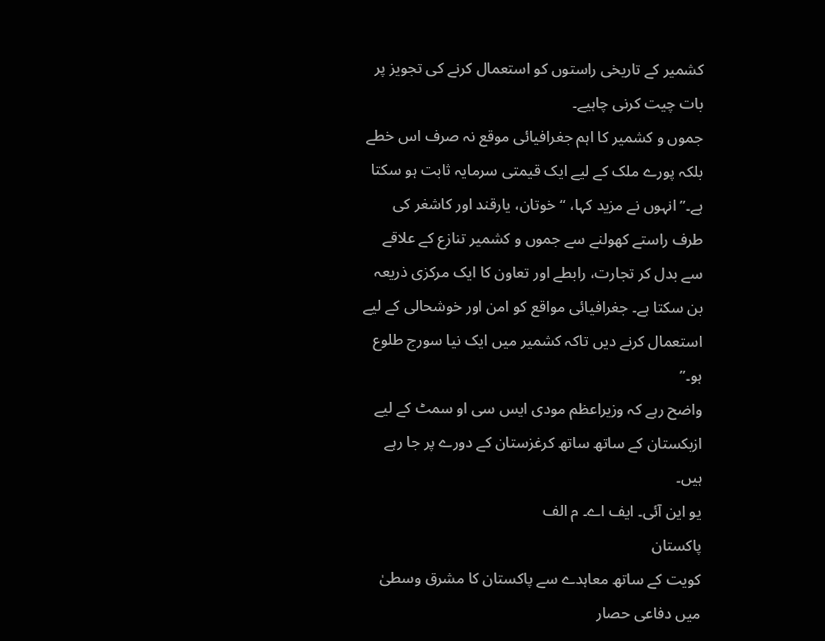کشمیر کے تاریخی راستوں کو استعمال کرنے کی تجویز پر بات چیت کرنی چاہیے۔
جموں و کشمیر کا اہم جغرافیائی موقع نہ صرف اس خطے بلکہ پورے ملک کے لیے ایک قیمتی سرمایہ ثابت ہو سکتا ہے۔” انہوں نے مزید کہا، “خوتان، یارقند اور کاشغر کی طرف راستے کھولنے سے جموں و کشمیر تنازع کے علاقے سے بدل کر تجارت، رابطے اور تعاون کا ایک مرکزی ذریعہ بن سکتا ہے۔ جغرافیائی مواقع کو امن اور خوشحالی کے لیے استعمال کرنے دیں تاکہ کشمیر میں ایک نیا سورج طلوع ہو۔”
واضح رہے کہ وزیراعظم مودی ایس سی او سمٹ کے لیے ازبکستان کے ساتھ ساتھ کرغزستان کے دورے پر جا رہے ہیں۔
یو این آئی۔ ایف اے۔ م الف
پاکستان
کویت کے ساتھ معاہدے سے پاکستان کا مشرق وسطیٰ میں دفاعی حصار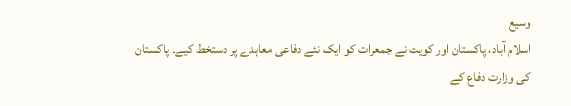وسیع
اسلام آباد، پاکستان اور کویت نے جمعرات کو ایک نئے دفاعی معاہدے پر دستخط کیے۔ پاکستان کی وزارت دفاع کے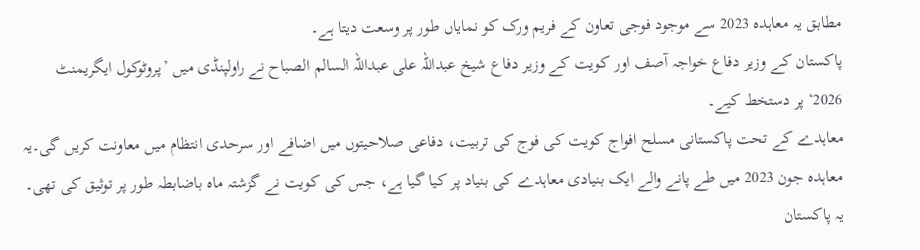مطابق یہ معاہدہ 2023 سے موجود فوجی تعاون کے فریم ورک کو نمایاں طور پر وسعت دیتا ہے۔
پاکستان کے وزیر دفاع خواجہ آصف اور کویت کے وزیر دفاع شیخ عبداللہ علی عبداللہ السالم الصباح نے راولپنڈی میں ’پروٹوکول ایگریمنٹ 2026‘ پر دستخط کیے۔
معاہدے کے تحت پاکستانی مسلح افواج کویت کی فوج کی تربیت، دفاعی صلاحیتوں میں اضافے اور سرحدی انتظام میں معاونت کریں گی۔یہ معاہدہ جون 2023 میں طے پانے والے ایک بنیادی معاہدے کی بنیاد پر کیا گیا ہے، جس کی کویت نے گزشتہ ماہ باضابطہ طور پر توثیق کی تھی۔
یہ پاکستان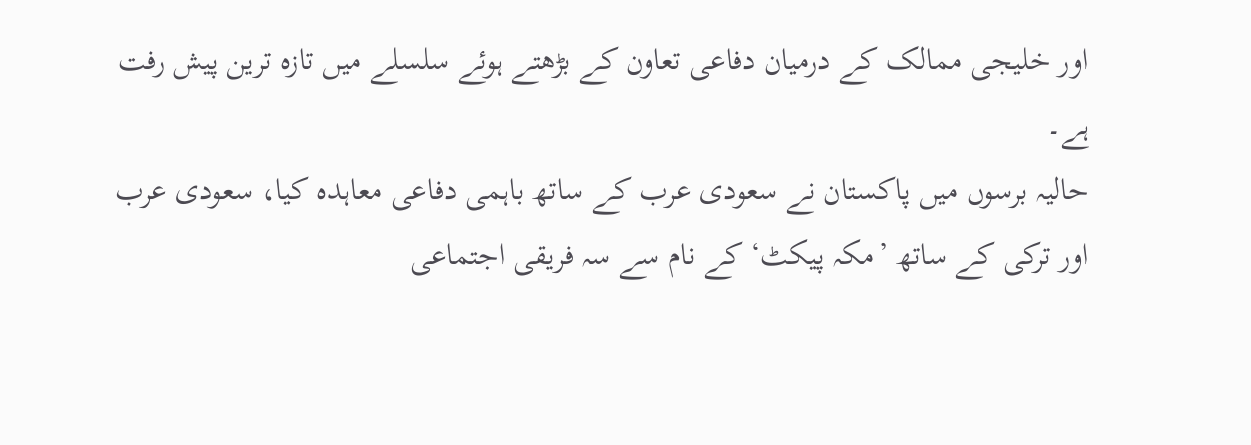اور خلیجی ممالک کے درمیان دفاعی تعاون کے بڑھتے ہوئے سلسلے میں تازہ ترین پیش رفت ہے۔
حالیہ برسوں میں پاکستان نے سعودی عرب کے ساتھ باہمی دفاعی معاہدہ کیا، سعودی عرب اور ترکی کے ساتھ ’مکہ پیکٹ‘ کے نام سے سہ فریقی اجتماعی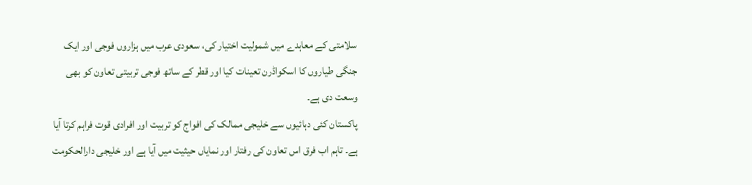سلامتی کے معاہدے میں شمولیت اختیار کی، سعودی عرب میں ہزاروں فوجی اور ایک جنگی طیاروں کا اسکواڈرن تعینات کیا اور قطر کے ساتھ فوجی تربیتی تعاون کو بھی وسعت دی ہے۔
پاکستان کئی دہائیوں سے خلیجی ممالک کی افواج کو تربیت اور افرادی قوت فراہم کرتا آیا ہے۔ تاہم اب فرق اس تعاون کی رفتار اور نمایاں حیثیت میں آیا ہے اور خلیجی دارالحکومت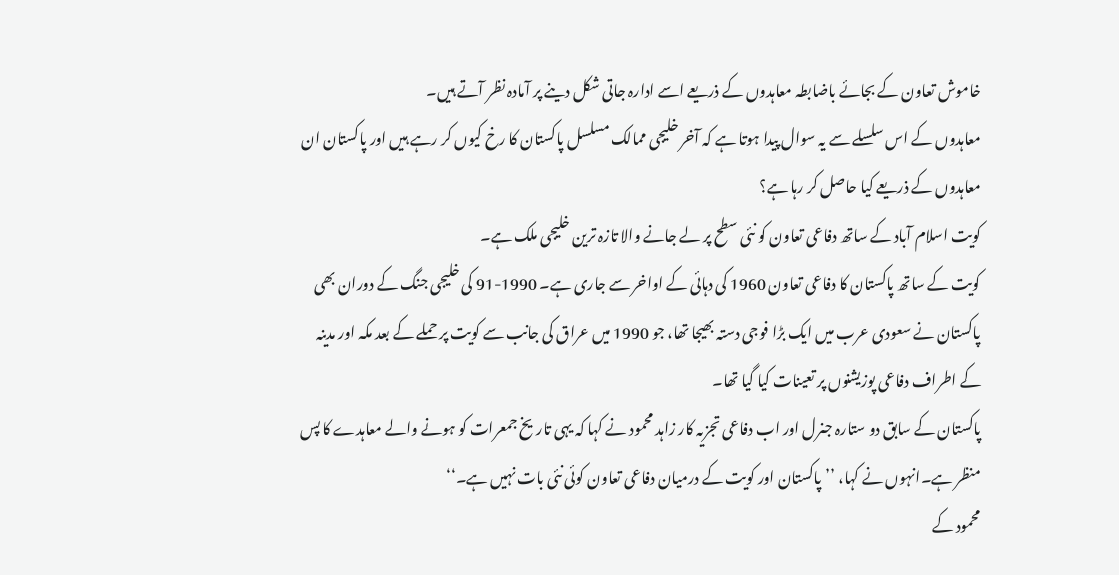خاموش تعاون کے بجائے باضابطہ معاہدوں کے ذریعے اسے ادارہ جاتی شکل دینے پر آمادہ نظر آتے ہیں۔
معاہدوں کے اس سلسلے سے یہ سوال پیدا ہوتا ہے کہ آخر خلیجی ممالک مسلسل پاکستان کا رخ کیوں کر رہے ہیں اور پاکستان ان معاہدوں کے ذریعے کیا حاصل کر رہا ہے؟
کویت اسلام آباد کے ساتھ دفاعی تعاون کو نئی سطح پر لے جانے والا تازہ ترین خلیجی ملک ہے۔
کویت کے ساتھ پاکستان کا دفاعی تعاون 1960 کی دہائی کے اواخر سے جاری ہے۔ 1990-91 کی خلیجی جنگ کے دوران بھی پاکستان نے سعودی عرب میں ایک بڑا فوجی دستہ بھیجا تھا، جو 1990 میں عراق کی جانب سے کویت پر حملے کے بعد مکہ اور مدینہ کے اطراف دفاعی پوزیشنوں پر تعینات کیا گیا تھا۔
پاکستان کے سابق دو ستارہ جنرل اور اب دفاعی تجزیہ کار زاہد محمود نے کہا کہ یہی تاریخ جمعرات کو ہونے والے معاہدے کا پس منظر ہے۔انہوں نے کہا، ’’پاکستان اور کویت کے درمیان دفاعی تعاون کوئی نئی بات نہیں ہے۔‘‘
محمود کے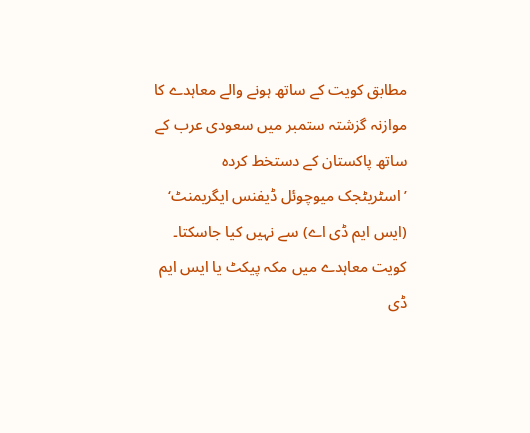مطابق کویت کے ساتھ ہونے والے معاہدے کا موازنہ گزشتہ ستمبر میں سعودی عرب کے ساتھ پاکستان کے دستخط کردہ ’اسٹریٹجک میوچوئل ڈیفنس ایگریمنٹ‘ (ایس ایم ڈی اے) سے نہیں کیا جاسکتا۔ کویت معاہدے میں مکہ پیکٹ یا ایس ایم ڈی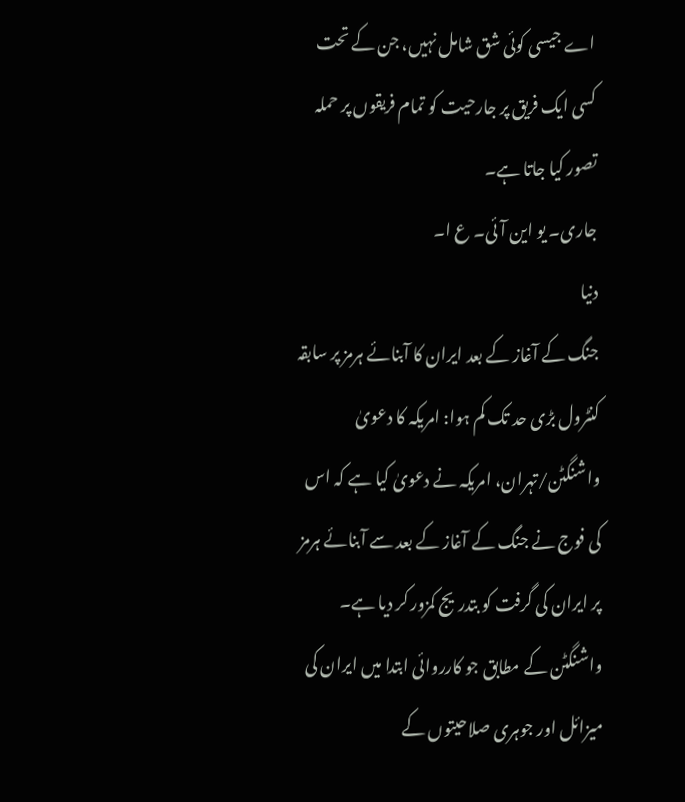اے جیسی کوئی شق شامل نہیں، جن کے تحت کسی ایک فریق پر جارحیت کو تمام فریقوں پر حملہ تصور کیا جاتا ہے۔
جاری۔ یو این آئی۔ ع ا۔
دنیا
جنگ کے آغاز کے بعد ایران کا آبنائے ہرمز پر سابقہ کنٹرول بڑی حد تک کم ہوا: امریکہ کا دعویٰ
واشنگٹن/تہران، امریکہ نے دعویٰ کیا ہے کہ اس کی فوج نے جنگ کے آغاز کے بعد سے آبنائے ہرمز پر ایران کی گرفت کو بتدریج کمزور کر دیا ہے۔ واشنگٹن کے مطابق جو کارروائی ابتدا میں ایران کی میزائل اور جوہری صلاحیتوں کے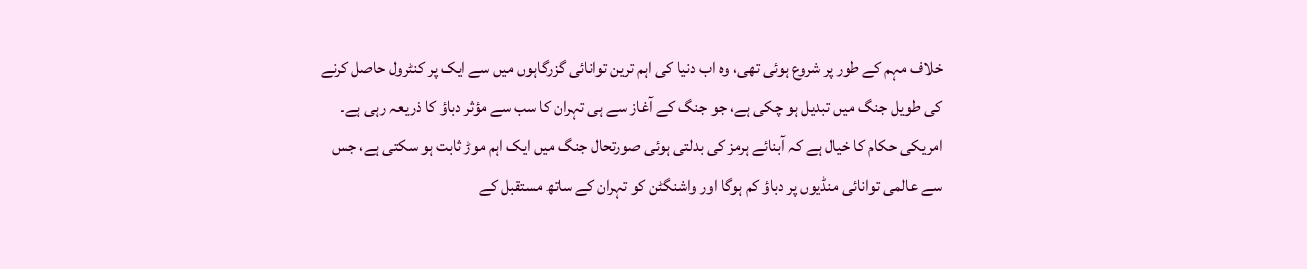خلاف مہم کے طور پر شروع ہوئی تھی، وہ اب دنیا کی اہم ترین توانائی گزرگاہوں میں سے ایک پر کنٹرول حاصل کرنے کی طویل جنگ میں تبدیل ہو چکی ہے، جو جنگ کے آغاز سے ہی تہران کا سب سے مؤثر دباؤ کا ذریعہ رہی ہے۔
امریکی حکام کا خیال ہے کہ آبنائے ہرمز کی بدلتی ہوئی صورتحال جنگ میں ایک اہم موڑ ثابت ہو سکتی ہے، جس سے عالمی توانائی منڈیوں پر دباؤ کم ہوگا اور واشنگٹن کو تہران کے ساتھ مستقبل کے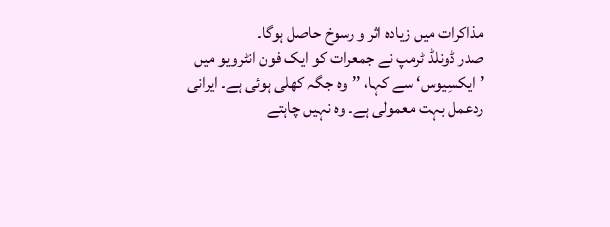مذاکرات میں زیادہ اثر و رسوخ حاصل ہوگا۔
صدر ڈونلڈ ٹرمپ نے جمعرات کو ایک فون انٹرویو میں ’ایکسِیوس‘ سے کہا، ’’وہ جگہ کھلی ہوئی ہے۔ ایرانی ردعمل بہت معمولی ہے۔ وہ نہیں چاہتے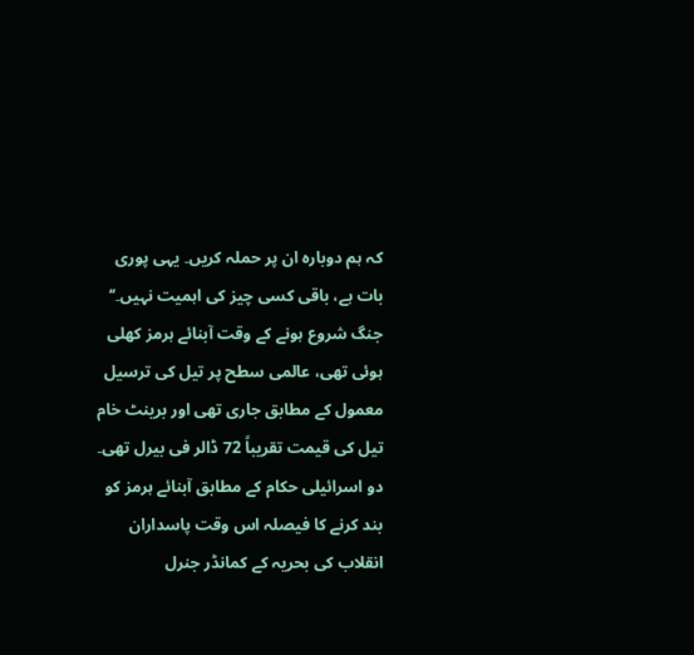کہ ہم دوبارہ ان پر حملہ کریں۔ یہی پوری بات ہے، باقی کسی چیز کی اہمیت نہیں۔‘‘
جنگ شروع ہونے کے وقت آبنائے ہرمز کھلی ہوئی تھی، عالمی سطح پر تیل کی ترسیل معمول کے مطابق جاری تھی اور برینٹ خام تیل کی قیمت تقریباً 72 ڈالر فی بیرل تھی۔
دو اسرائیلی حکام کے مطابق آبنائے ہرمز کو بند کرنے کا فیصلہ اس وقت پاسداران انقلاب کی بحریہ کے کمانڈر جنرل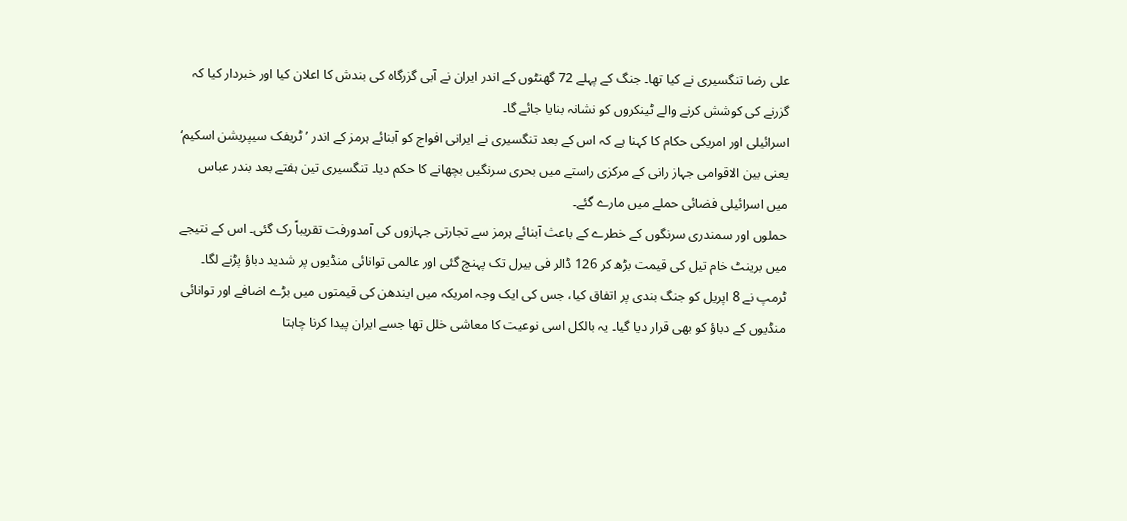علی رضا تنگسیری نے کیا تھا۔ جنگ کے پہلے 72 گھنٹوں کے اندر ایران نے آبی گزرگاہ کی بندش کا اعلان کیا اور خبردار کیا کہ گزرنے کی کوشش کرنے والے ٹینکروں کو نشانہ بنایا جائے گا۔
اسرائیلی اور امریکی حکام کا کہنا ہے کہ اس کے بعد تنگسیری نے ایرانی افواج کو آبنائے ہرمز کے اندر ’ٹریفک سیپریشن اسکیم‘ یعنی بین الاقوامی جہاز رانی کے مرکزی راستے میں بحری سرنگیں بچھانے کا حکم دیا۔ تنگسیری تین ہفتے بعد بندر عباس میں اسرائیلی فضائی حملے میں مارے گئے۔
حملوں اور سمندری سرنگوں کے خطرے کے باعث آبنائے ہرمز سے تجارتی جہازوں کی آمدورفت تقریباً رک گئی۔ اس کے نتیجے میں برینٹ خام تیل کی قیمت بڑھ کر 126 ڈالر فی بیرل تک پہنچ گئی اور عالمی توانائی منڈیوں پر شدید دباؤ پڑنے لگا۔
ٹرمپ نے 8 اپریل کو جنگ بندی پر اتفاق کیا، جس کی ایک وجہ امریکہ میں ایندھن کی قیمتوں میں بڑے اضافے اور توانائی منڈیوں کے دباؤ کو بھی قرار دیا گیا۔ یہ بالکل اسی نوعیت کا معاشی خلل تھا جسے ایران پیدا کرنا چاہتا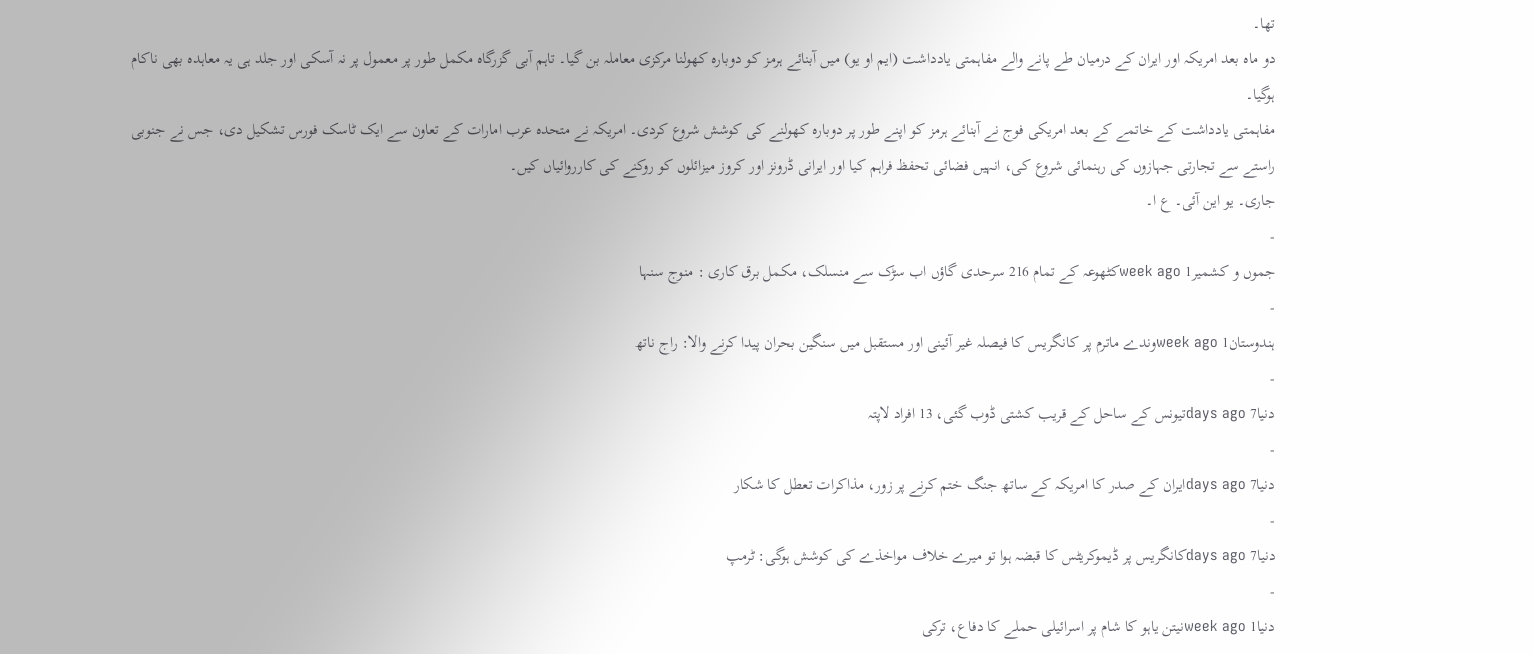تھا۔
دو ماہ بعد امریکہ اور ایران کے درمیان طے پانے والے مفاہمتی یادداشت (ایم او یو) میں آبنائے ہرمز کو دوبارہ کھولنا مرکزی معاملہ بن گیا۔ تاہم آبی گزرگاہ مکمل طور پر معمول پر نہ آسکی اور جلد ہی یہ معاہدہ بھی ناکام ہوگیا۔
مفاہمتی یادداشت کے خاتمے کے بعد امریکی فوج نے آبنائے ہرمز کو اپنے طور پر دوبارہ کھولنے کی کوشش شروع کردی۔ امریکہ نے متحدہ عرب امارات کے تعاون سے ایک ٹاسک فورس تشکیل دی، جس نے جنوبی راستے سے تجارتی جہازوں کی رہنمائی شروع کی، انہیں فضائی تحفظ فراہم کیا اور ایرانی ڈرونز اور کروز میزائلوں کو روکنے کی کارروائیاں کیں۔
جاری۔ یو این آئی۔ ع ا۔
-
جموں و کشمیر1 week agoکٹھوعہ کے تمام 216 سرحدی گاؤں اب سڑک سے منسلک، مکمل برق کاری : منوج سنہا
-
ہندوستان1 week agoوندے ماترم پر کانگریس کا فیصلہ غیر آئینی اور مستقبل میں سنگین بحران پیدا کرنے والا: راج ناتھ
-
دنیا7 days agoتیونس کے ساحل کے قریب کشتی ڈوب گئی، 13 افراد لاپتہ
-
دنیا7 days agoایران کے صدر کا امریکہ کے ساتھ جنگ ختم کرنے پر زور، مذاکرات تعطل کا شکار
-
دنیا7 days agoکانگریس پر ڈیموکریٹس کا قبضہ ہوا تو میرے خلاف مواخذے کی کوشش ہوگی: ٹرمپ
-
دنیا1 week agoنیتن یاہو کا شام پر اسرائیلی حملے کا دفاع، ترکی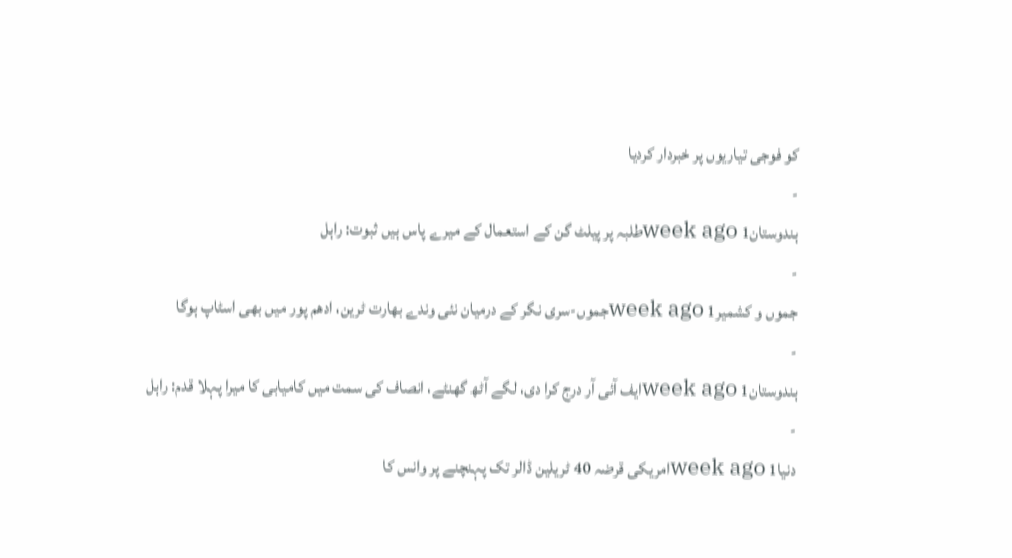کو فوجی تیاریوں پر خبردار کردیا
-
ہندوستان1 week agoطلبہ پر پیلٹ گن کے استعمال کے میرے پاس ہیں ثبوت: راہل
-
جموں و کشمیر1 week agoجموں-سری نگر کے درمیان نئی وندے بھارت ٹرین، ادھم پور میں بھی اسٹاپ ہوگا
-
ہندوستان1 week agoایف آئی آر درج کرا دی، لگے آٹھ گھنٹے، انصاف کی سمت میں کامیابی کا میرا پہلا قدم: راہل
-
دنیا1 week agoامریکی قرضہ 40 ٹریلین ڈالر تک پہنچنے پر وانس کا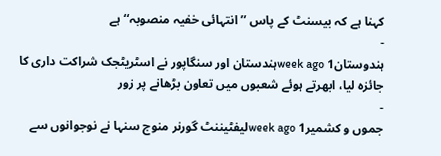کہنا ہے کہ بیسنٹ کے پاس ’’انتہائی خفیہ منصوبہ‘‘ ہے
-
ہندوستان1 week agoہندستان اور سنگاپور نے اسٹریٹجک شراکت داری کا جائزہ لیا، ابھرتے ہوئے شعبوں میں تعاون بڑھانے پر زور
-
جموں و کشمیر1 week agoلیفٹیننٹ گورنر منوج سنہا نے نوجوانوں سے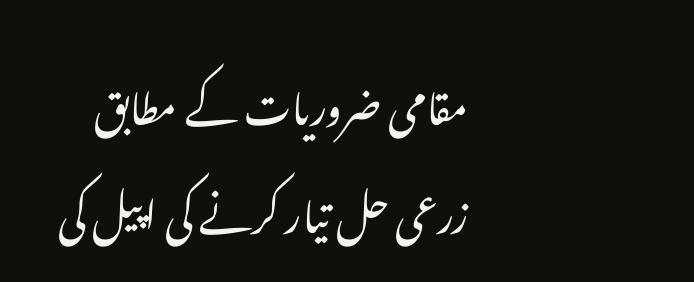مقامی ضروریات کے مطابق زرعی حل تیار کرنے کی اپیل کی